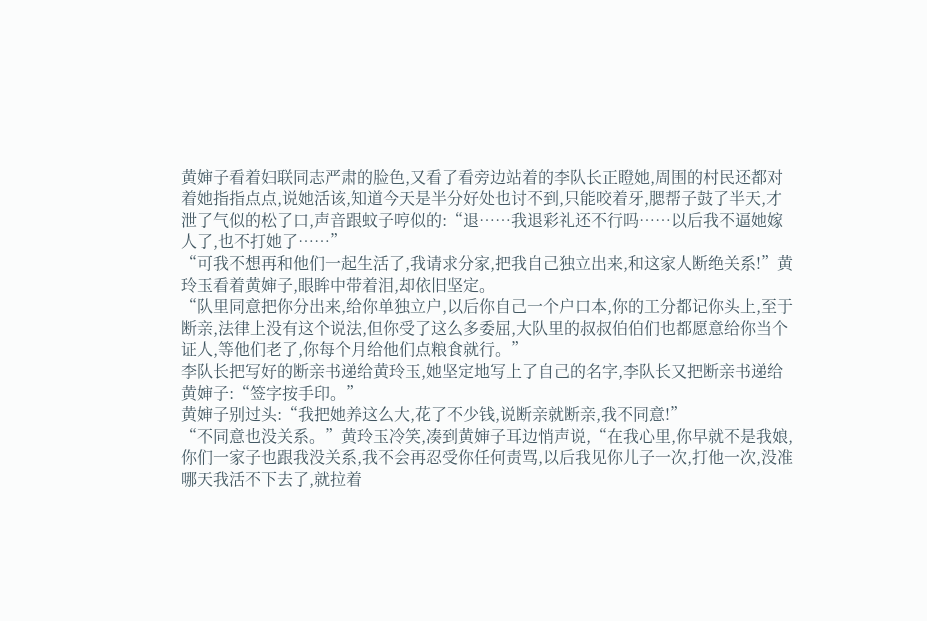黄婶子看着妇联同志严肃的脸色,又看了看旁边站着的李队长正瞪她,周围的村民还都对着她指指点点,说她活该,知道今天是半分好处也讨不到,只能咬着牙,腮帮子鼓了半天,才泄了气似的松了口,声音跟蚊子哼似的:“退……我退彩礼还不行吗……以后我不逼她嫁人了,也不打她了……”
“可我不想再和他们一起生活了,我请求分家,把我自己独立出来,和这家人断绝关系!”黄玲玉看着黄婶子,眼眸中带着泪,却依旧坚定。
“队里同意把你分出来,给你单独立户,以后你自己一个户口本,你的工分都记你头上,至于断亲,法律上没有这个说法,但你受了这么多委屈,大队里的叔叔伯伯们也都愿意给你当个证人,等他们老了,你每个月给他们点粮食就行。”
李队长把写好的断亲书递给黄玲玉,她坚定地写上了自己的名字,李队长又把断亲书递给黄婶子:“签字按手印。”
黄婶子别过头:“我把她养这么大,花了不少钱,说断亲就断亲,我不同意!”
“不同意也没关系。”黄玲玉冷笑,凑到黄婶子耳边悄声说,“在我心里,你早就不是我娘,你们一家子也跟我没关系,我不会再忍受你任何责骂,以后我见你儿子一次,打他一次,没准哪天我活不下去了,就拉着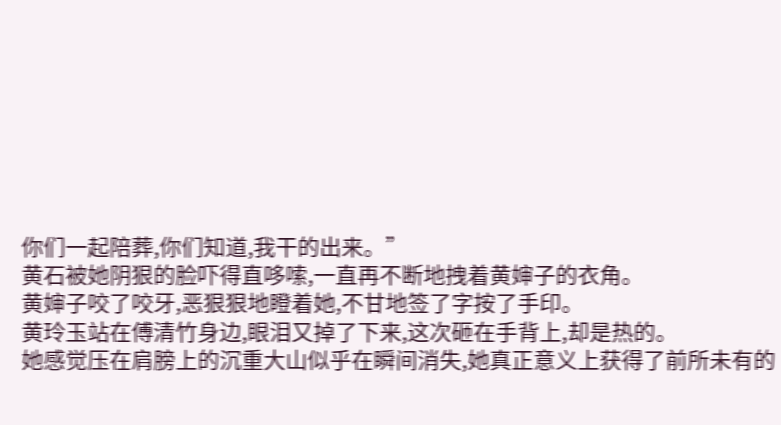你们一起陪葬,你们知道,我干的出来。”
黄石被她阴狠的脸吓得直哆嗦,一直再不断地拽着黄婶子的衣角。
黄婶子咬了咬牙,恶狠狠地瞪着她,不甘地签了字按了手印。
黄玲玉站在傅清竹身边,眼泪又掉了下来,这次砸在手背上,却是热的。
她感觉压在肩膀上的沉重大山似乎在瞬间消失,她真正意义上获得了前所未有的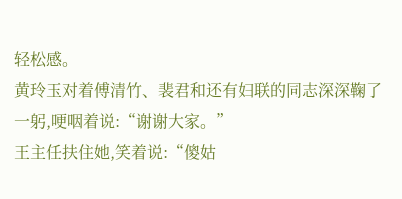轻松感。
黄玲玉对着傅清竹、裴君和还有妇联的同志深深鞠了一躬,哽咽着说:“谢谢大家。”
王主任扶住她,笑着说:“傻姑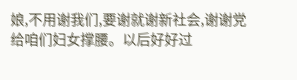娘,不用谢我们,要谢就谢新社会,谢谢党给咱们妇女撑腰。以后好好过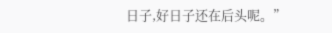日子,好日子还在后头呢。”